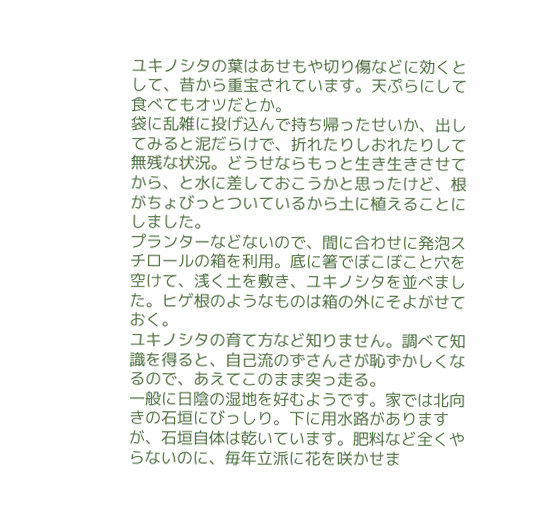ユキノシタの葉はあせもや切り傷などに効くとして、昔から重宝されています。天ぷらにして食べてもオツだとか。
袋に乱雑に投げ込んで持ち帰ったせいか、出してみると泥だらけで、折れたりしおれたりして無残な状況。どうせならもっと生き生きさせてから、と水に差しておこうかと思ったけど、根がちょびっとついているから土に植えることにしました。
プランターなどないので、間に合わせに発泡スチロールの箱を利用。底に箸でぼこぼこと穴を空けて、浅く土を敷き、ユキノシタを並べました。ヒゲ根のようなものは箱の外にそよがせておく。
ユキノシタの育て方など知りません。調べて知識を得ると、自己流のずさんさが恥ずかしくなるので、あえてこのまま突っ走る。
一般に日陰の湿地を好むようです。家では北向きの石垣にびっしり。下に用水路がありますが、石垣自体は乾いています。肥料など全くやらないのに、毎年立派に花を咲かせま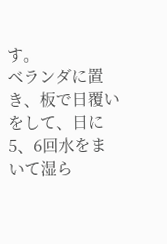す。
ベランダに置き、板で日覆いをして、日に5、6回水をまいて湿ら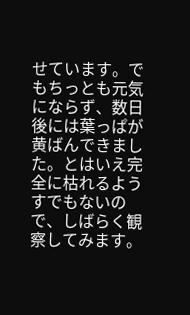せています。でもちっとも元気にならず、数日後には葉っぱが黄ばんできました。とはいえ完全に枯れるようすでもないので、しばらく観察してみます。